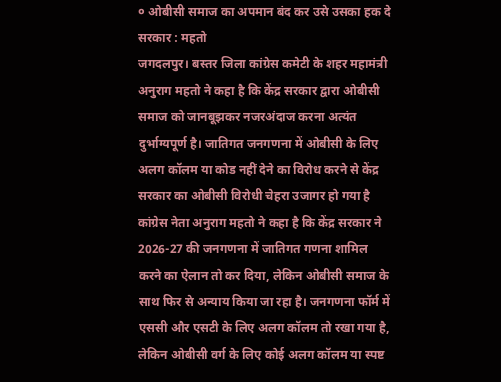० ओबीसी समाज का अपमान बंद कर उसे उसका हक दे सरकार : महतो
जगदलपुर। बस्तर जिला कांग्रेस कमेटी के शहर महामंत्री अनुराग महतो ने कहा है कि केंद्र सरकार द्वारा ओबीसी समाज को जानबूझकर नजरअंदाज करना अत्यंत दुर्भाग्यपूर्ण है। जातिगत जनगणना में ओबीसी के लिए अलग कॉलम या कोड नहीं देने का विरोध करने से केंद्र सरकार का ओबीसी विरोधी चेहरा उजागर हो गया है कांग्रेस नेता अनुराग महतो ने कहा है कि केंद्र सरकार ने 2026-27 की जनगणना में जातिगत गणना शामिल करने का ऐलान तो कर दिया, लेकिन ओबीसी समाज के साथ फिर से अन्याय किया जा रहा है। जनगणना फॉर्म में एससी और एसटी के लिए अलग कॉलम तो रखा गया है, लेकिन ओबीसी वर्ग के लिए कोई अलग कॉलम या स्पष्ट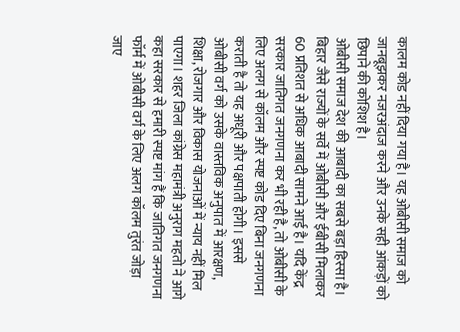कालम कोड नहीं दिया गया है। यह ओबीसी समाज को जानबूझकर नजरअंदाज करने और उनके सही आंकड़ों को छिपाने की कोशिश है।
ओबीसी समाज देश की आबादी का सबसे बड़ा हिस्सा है। बिहार जैसे राज्यों के सर्वे में ओबीसी और ईबीसी मिलाकर 60 प्रतिशत से अधिक आबादी सामने आई है। यदि केंद्र सरकार जातिगत जनगणना कर भी रही है, तो ओबीसी के लिए अलग से कॉलम और स्पष्ट कोड दिए बिना जनगणना कराती है तो यह अधूरी और पक्षपाती होगी। इससे ओबीसी वर्ग को उसके वास्तविक अनुपात में आरक्षण, शिक्षा, रोजगार और विकास योजनाओं में न्याय नहीं मिल पाएगा। शहर जिला कांग्रेस महामंत्री अनुराग महतो ने आगे कहा सरकार से हमारी स्पष्ट मांग हैं कि जातिगत जनगणना फॉर्म में ओबीसी वर्ग के लिए अलग कॉलम तुरंत जोड़ा जाए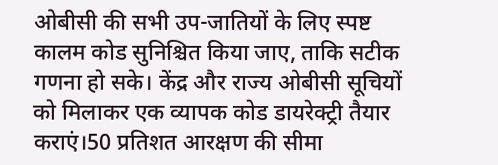ओबीसी की सभी उप-जातियों के लिए स्पष्ट कालम कोड सुनिश्चित किया जाए, ताकि सटीक गणना हो सके। केंद्र और राज्य ओबीसी सूचियों को मिलाकर एक व्यापक कोड डायरेक्ट्री तैयार कराएं।50 प्रतिशत आरक्षण की सीमा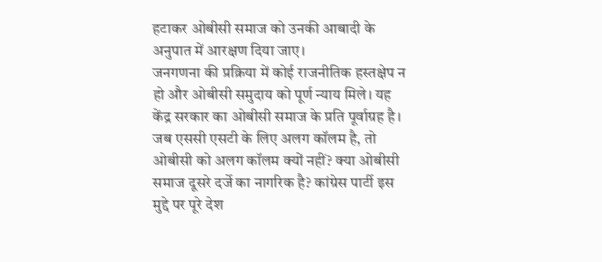हटाकर ओबीसी समाज को उनकी आबादी के अनुपात में आरक्षण दिया जाए।
जनगणना की प्रक्रिया में कोई राजनीतिक हस्तक्षेप न हो और ओबीसी समुदाय को पूर्ण न्याय मिले। यह केंद्र सरकार का ओबीसी समाज के प्रति पूर्वाग्रह है। जब एससी एसटी के लिए अलग कॉलम है, तो ओबीसी को अलग कॉलम क्यों नहीं? क्या ओबीसी समाज दूसरे दर्जे का नागरिक है? कांग्रेस पार्टी इस मुद्दे पर पूरे देश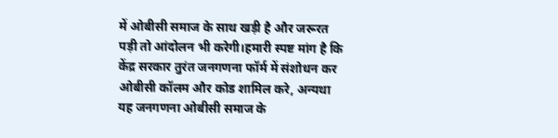में ओबीसी समाज के साथ खड़ी है और जरूरत पड़ी तो आंदोलन भी करेगी।हमारी स्पष्ट मांग है कि केंद्र सरकार तुरंत जनगणना फॉर्म में संशोधन कर ओबीसी कॉलम और कोड शामिल करे, अन्यथा यह जनगणना ओबीसी समाज के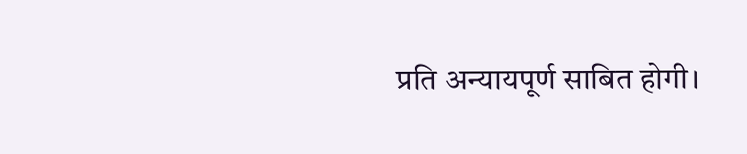प्रति अन्यायपूर्ण साबित होगी।